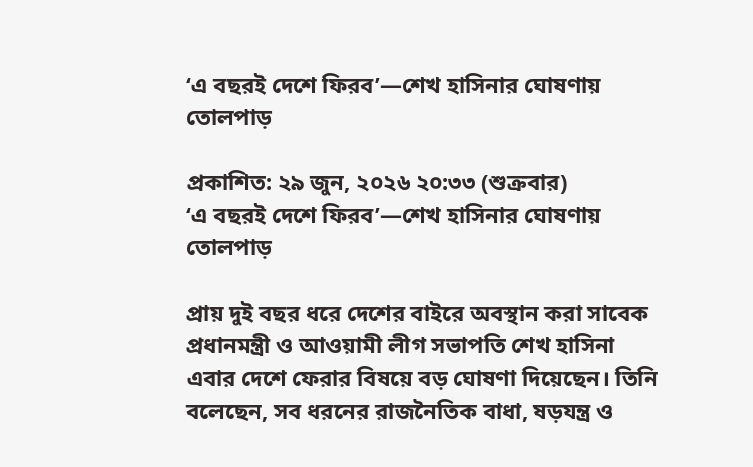‘এ বছরই দেশে ফিরব’—শেখ হাসিনার ঘোষণায় তোলপাড়

প্রকাশিত: ২৯ জুন, ২০২৬ ২০:৩৩ (শুক্রবার)
‘এ বছরই দেশে ফিরব’—শেখ হাসিনার ঘোষণায় তোলপাড়

প্রায় দুই বছর ধরে দেশের বাইরে অবস্থান করা সাবেক প্রধানমন্ত্রী ও আওয়ামী লীগ সভাপতি শেখ হাসিনা এবার দেশে ফেরার বিষয়ে বড় ঘোষণা দিয়েছেন। তিনি বলেছেন, সব ধরনের রাজনৈতিক বাধা, ষড়যন্ত্র ও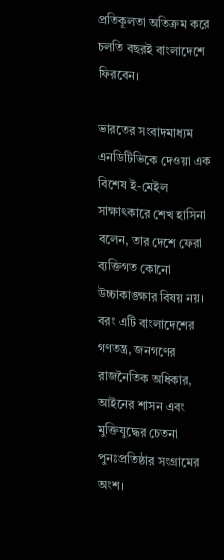প্রতিকূলতা অতিক্রম করে চলতি বছরই বাংলাদেশে ফিরবেন।

ভারতের সংবাদমাধ্যম এনডিটিভিকে দেওয়া এক বিশেষ ই-মেইল সাক্ষাৎকারে শেখ হাসিনা বলেন, তার দেশে ফেরা ব্যক্তিগত কোনো উচ্চাকাঙ্ক্ষার বিষয় নয়। বরং এটি বাংলাদেশের গণতন্ত্র, জনগণের রাজনৈতিক অধিকার, আইনের শাসন এবং মুক্তিযুদ্ধের চেতনা পুনঃপ্রতিষ্ঠার সংগ্রামের অংশ।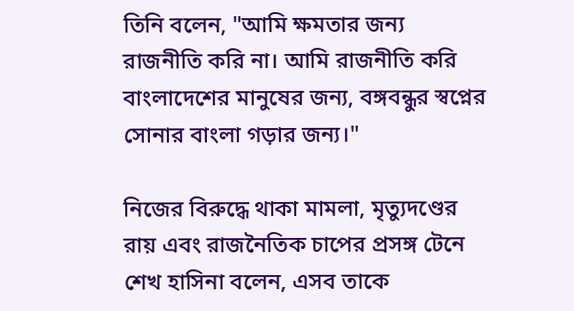তিনি বলেন, "আমি ক্ষমতার জন্য রাজনীতি করি না। আমি রাজনীতি করি বাংলাদেশের মানুষের জন্য, বঙ্গবন্ধুর স্বপ্নের সোনার বাংলা গড়ার জন্য।"

নিজের বিরুদ্ধে থাকা মামলা, মৃত্যুদণ্ডের রায় এবং রাজনৈতিক চাপের প্রসঙ্গ টেনে শেখ হাসিনা বলেন, এসব তাকে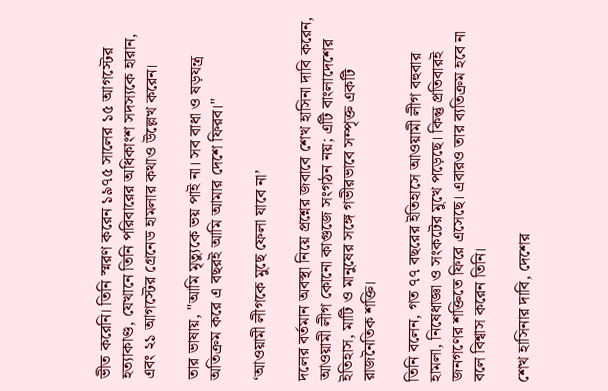ভীত করেনি। তিনি স্মরণ করেন ১৯৭৫ সালের ১৫ আগস্টের হত্যাকাণ্ড, যেখানে তিনি পরিবারের অধিকাংশ সদস্যকে হারান, এবং ২১ আগস্টের গ্রেনেড হামলার কথাও উল্লেখ করেন।

তার ভাষায়, "আমি মৃত্যুকে ভয় পাই না। সব বাধা ও ষড়যন্ত্র অতিক্রম করে এ বছরই আমি আমার দেশে ফিরব।"

‘আওয়ামী লীগকে মুছে ফেলা যাবে না’

দলের বর্তমান অবস্থা নিয়ে প্রশ্নের জবাবে শেখ হাসিনা দাবি করেন, আওয়ামী লীগ কোনো কাগুজে সংগঠন নয়; এটি বাংলাদেশের ইতিহাস, মাটি ও মানুষের সঙ্গে গভীরভাবে সম্পৃক্ত একটি রাজনৈতিক শক্তি।

তিনি বলেন, গত ৭৭ বছরের ইতিহাসে আওয়ামী লীগ বহুবার হামলা, নিষেধাজ্ঞা ও সংকটের মুখে পড়েছে। কিন্তু প্রতিবারই জনগণের শক্তিতে ফিরে এসেছে। এবারও তার ব্যতিক্রম হবে না বলে বিশ্বাস করেন তিনি।

শেখ হাসিনার দাবি, দেশের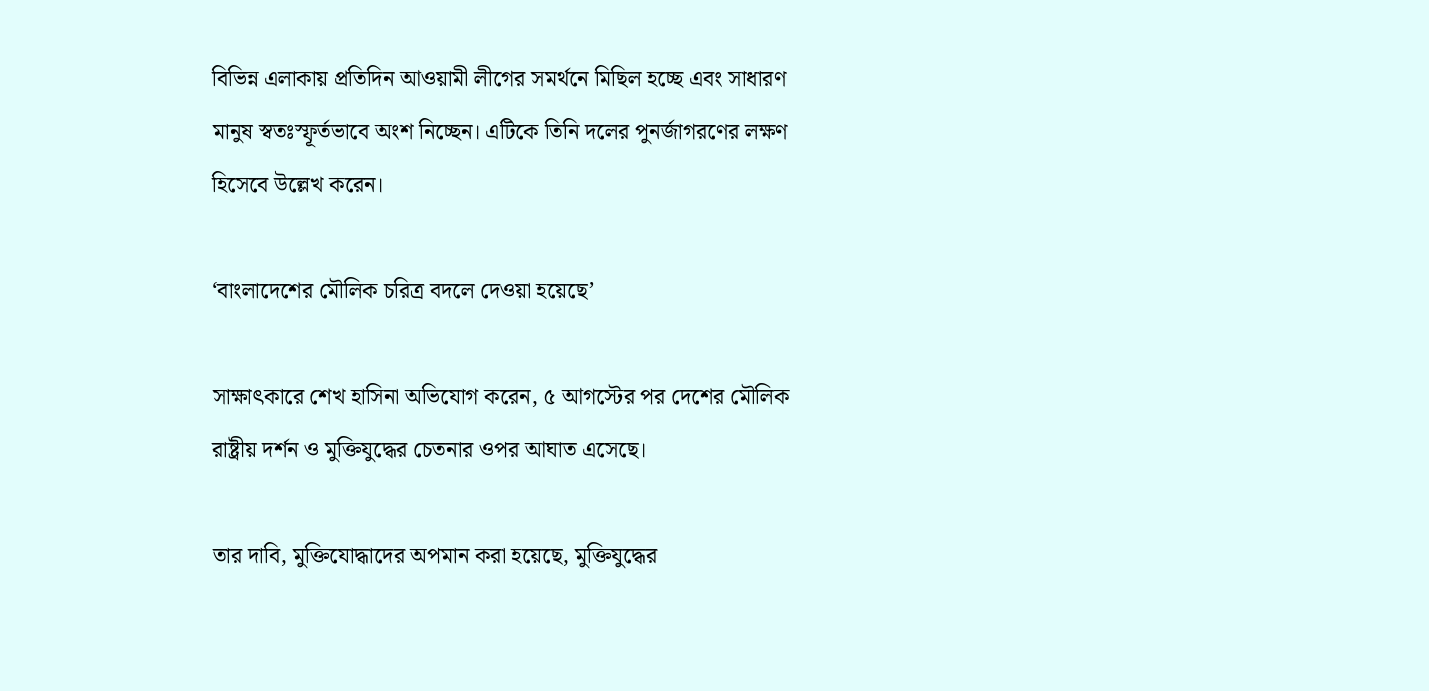বিভিন্ন এলাকায় প্রতিদিন আওয়ামী লীগের সমর্থনে মিছিল হচ্ছে এবং সাধারণ মানুষ স্বতঃস্ফূর্তভাবে অংশ নিচ্ছেন। এটিকে তিনি দলের পুনর্জাগরণের লক্ষণ হিসেবে উল্লেখ করেন।

‘বাংলাদেশের মৌলিক চরিত্র বদলে দেওয়া হয়েছে’

সাক্ষাৎকারে শেখ হাসিনা অভিযোগ করেন, ৫ আগস্টের পর দেশের মৌলিক রাষ্ট্রীয় দর্শন ও মুক্তিযুদ্ধের চেতনার ওপর আঘাত এসেছে।

তার দাবি, মুক্তিযোদ্ধাদের অপমান করা হয়েছে, মুক্তিযুদ্ধের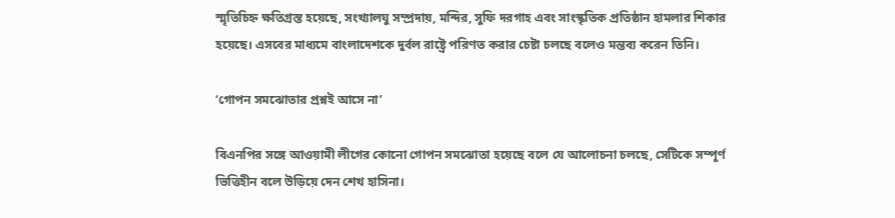স্মৃতিচিহ্ন ক্ষতিগ্রস্ত হয়েছে, সংখ্যালঘু সম্প্রদায়, মন্দির, সুফি দরগাহ এবং সাংস্কৃতিক প্রতিষ্ঠান হামলার শিকার হয়েছে। এসবের মাধ্যমে বাংলাদেশকে দুর্বল রাষ্ট্রে পরিণত করার চেষ্টা চলছে বলেও মন্তব্য করেন তিনি।

‘গোপন সমঝোতার প্রশ্নই আসে না’

বিএনপির সঙ্গে আওয়ামী লীগের কোনো গোপন সমঝোতা হয়েছে বলে যে আলোচনা চলছে, সেটিকে সম্পূর্ণ ভিত্তিহীন বলে উড়িয়ে দেন শেখ হাসিনা।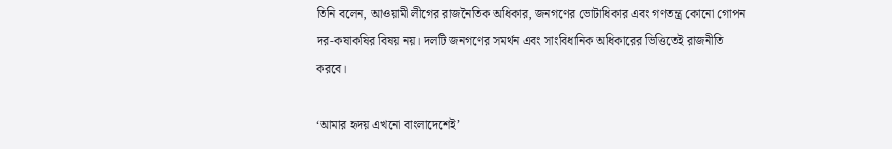তিনি বলেন, আওয়ামী লীগের রাজনৈতিক অধিকার, জনগণের ভোটাধিকার এবং গণতন্ত্র কোনো গোপন দর-কষাকষির বিষয় নয়। দলটি জনগণের সমর্থন এবং সাংবিধানিক অধিকারের ভিত্তিতেই রাজনীতি করবে।

‘আমার হৃদয় এখনো বাংলাদেশেই’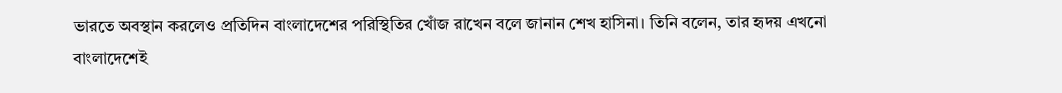ভারতে অবস্থান করলেও প্রতিদিন বাংলাদেশের পরিস্থিতির খোঁজ রাখেন বলে জানান শেখ হাসিনা। তিনি বলেন, তার হৃদয় এখনো বাংলাদেশেই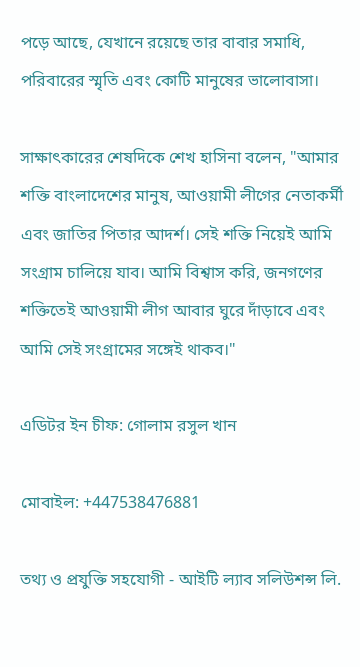পড়ে আছে, যেখানে রয়েছে তার বাবার সমাধি, পরিবারের স্মৃতি এবং কোটি মানুষের ভালোবাসা।

সাক্ষাৎকারের শেষদিকে শেখ হাসিনা বলেন, "আমার শক্তি বাংলাদেশের মানুষ, আওয়ামী লীগের নেতাকর্মী এবং জাতির পিতার আদর্শ। সেই শক্তি নিয়েই আমি সংগ্রাম চালিয়ে যাব। আমি বিশ্বাস করি, জনগণের শক্তিতেই আওয়ামী লীগ আবার ঘুরে দাঁড়াবে এবং আমি সেই সংগ্রামের সঙ্গেই থাকব।"

এডিটর ইন চীফ: গোলাম রসুল খান

মোবাইল: +447538476881

তথ্য ও প্রযুক্তি সহযোগী - আইটি ল্যাব সলিউশন্স লি.